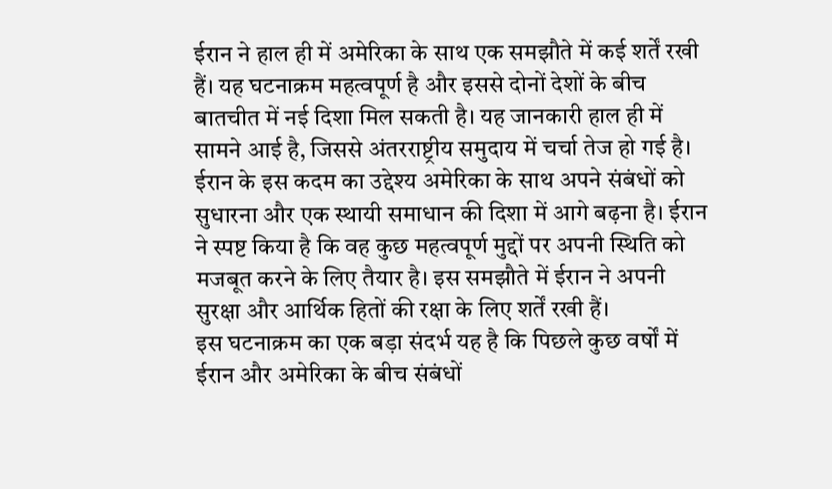ईरान ने हाल ही में अमेरिका के साथ एक समझौते में कई शर्तें रखी हैं। यह घटनाक्रम महत्वपूर्ण है और इससे दोनों देशों के बीच बातचीत में नई दिशा मिल सकती है। यह जानकारी हाल ही में सामने आई है, जिससे अंतरराष्ट्रीय समुदाय में चर्चा तेज हो गई है।
ईरान के इस कदम का उद्देश्य अमेरिका के साथ अपने संबंधों को सुधारना और एक स्थायी समाधान की दिशा में आगे बढ़ना है। ईरान ने स्पष्ट किया है कि वह कुछ महत्वपूर्ण मुद्दों पर अपनी स्थिति को मजबूत करने के लिए तैयार है। इस समझौते में ईरान ने अपनी सुरक्षा और आर्थिक हितों की रक्षा के लिए शर्तें रखी हैं।
इस घटनाक्रम का एक बड़ा संदर्भ यह है कि पिछले कुछ वर्षों में ईरान और अमेरिका के बीच संबंधों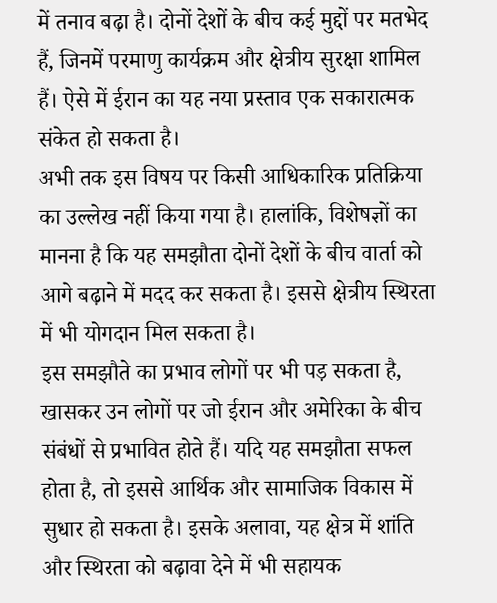में तनाव बढ़ा है। दोनों देशों के बीच कई मुद्दों पर मतभेद हैं, जिनमें परमाणु कार्यक्रम और क्षेत्रीय सुरक्षा शामिल हैं। ऐसे में ईरान का यह नया प्रस्ताव एक सकारात्मक संकेत हो सकता है।
अभी तक इस विषय पर किसी आधिकारिक प्रतिक्रिया का उल्लेख नहीं किया गया है। हालांकि, विशेषज्ञों का मानना है कि यह समझौता दोनों देशों के बीच वार्ता को आगे बढ़ाने में मदद कर सकता है। इससे क्षेत्रीय स्थिरता में भी योगदान मिल सकता है।
इस समझौते का प्रभाव लोगों पर भी पड़ सकता है, खासकर उन लोगों पर जो ईरान और अमेरिका के बीच संबंधों से प्रभावित होते हैं। यदि यह समझौता सफल होता है, तो इससे आर्थिक और सामाजिक विकास में सुधार हो सकता है। इसके अलावा, यह क्षेत्र में शांति और स्थिरता को बढ़ावा देने में भी सहायक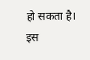हो सकता है।
इस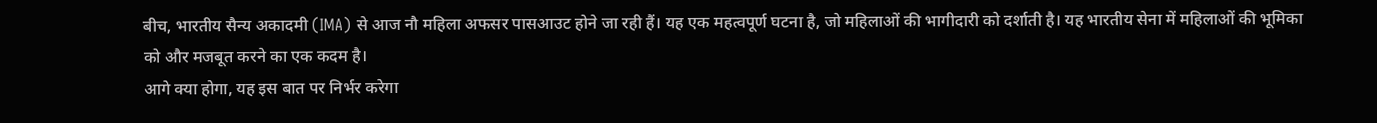बीच, भारतीय सैन्य अकादमी (IMA) से आज नौ महिला अफसर पासआउट होने जा रही हैं। यह एक महत्वपूर्ण घटना है, जो महिलाओं की भागीदारी को दर्शाती है। यह भारतीय सेना में महिलाओं की भूमिका को और मजबूत करने का एक कदम है।
आगे क्या होगा, यह इस बात पर निर्भर करेगा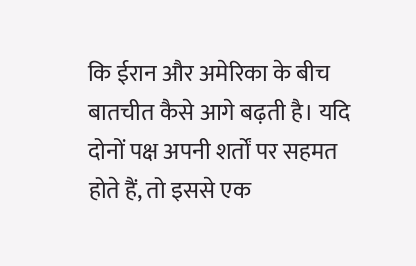कि ईरान और अमेरिका के बीच बातचीत कैसे आगे बढ़ती है। यदि दोनों पक्ष अपनी शर्तों पर सहमत होते हैं, तो इससे एक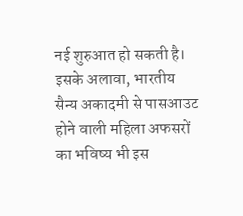नई शुरुआत हो सकती है। इसके अलावा, भारतीय सैन्य अकादमी से पासआउट होने वाली महिला अफसरों का भविष्य भी इस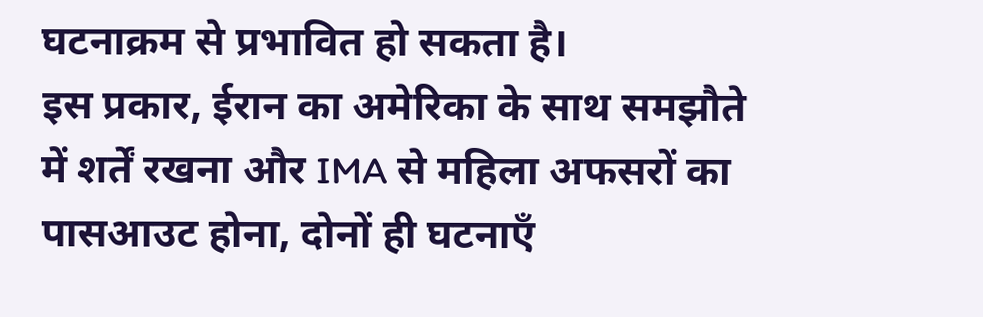घटनाक्रम से प्रभावित हो सकता है।
इस प्रकार, ईरान का अमेरिका के साथ समझौते में शर्तें रखना और IMA से महिला अफसरों का पासआउट होना, दोनों ही घटनाएँ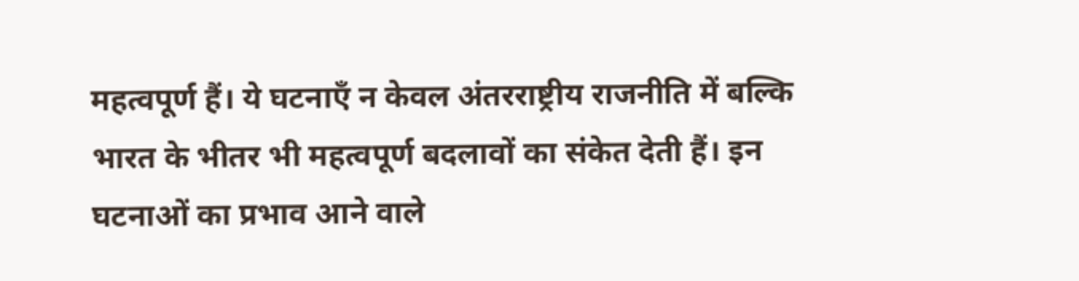महत्वपूर्ण हैं। ये घटनाएँ न केवल अंतरराष्ट्रीय राजनीति में बल्कि भारत के भीतर भी महत्वपूर्ण बदलावों का संकेत देती हैं। इन घटनाओं का प्रभाव आने वाले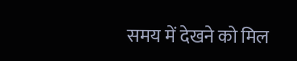समय में देखने को मिल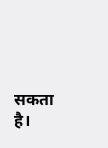सकता है।